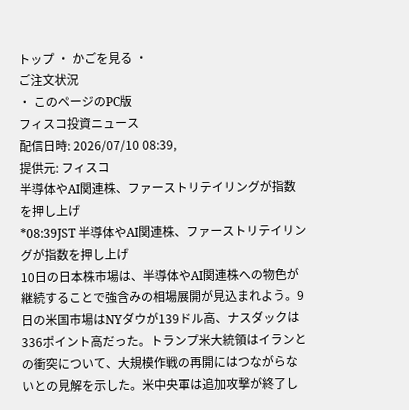トップ ・ かごを見る ・
ご注文状況
・ このページのPC版
フィスコ投資ニュース
配信日時: 2026/07/10 08:39,
提供元: フィスコ
半導体やAI関連株、ファーストリテイリングが指数を押し上げ
*08:39JST 半導体やAI関連株、ファーストリテイリングが指数を押し上げ
10日の日本株市場は、半導体やAI関連株への物色が継続することで強含みの相場展開が見込まれよう。9日の米国市場はNYダウが139ドル高、ナスダックは336ポイント高だった。トランプ米大統領はイランとの衝突について、大規模作戦の再開にはつながらないとの見解を示した。米中央軍は追加攻撃が終了し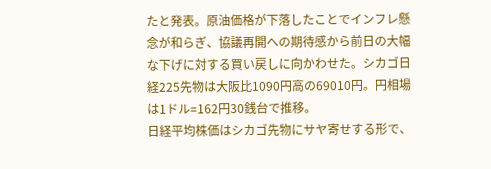たと発表。原油価格が下落したことでインフレ懸念が和らぎ、協議再開への期待感から前日の大幅な下げに対する買い戻しに向かわせた。シカゴ日経225先物は大阪比1090円高の69010円。円相場は1ドル=162円30銭台で推移。
日経平均株価はシカゴ先物にサヤ寄せする形で、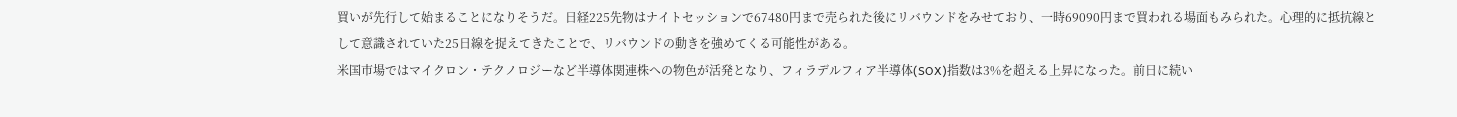買いが先行して始まることになりそうだ。日経225先物はナイトセッションで67480円まで売られた後にリバウンドをみせており、一時69090円まで買われる場面もみられた。心理的に抵抗線として意識されていた25日線を捉えてきたことで、リバウンドの動きを強めてくる可能性がある。
米国市場ではマイクロン・テクノロジーなど半導体関連株への物色が活発となり、フィラデルフィア半導体(SOX)指数は3%を超える上昇になった。前日に続い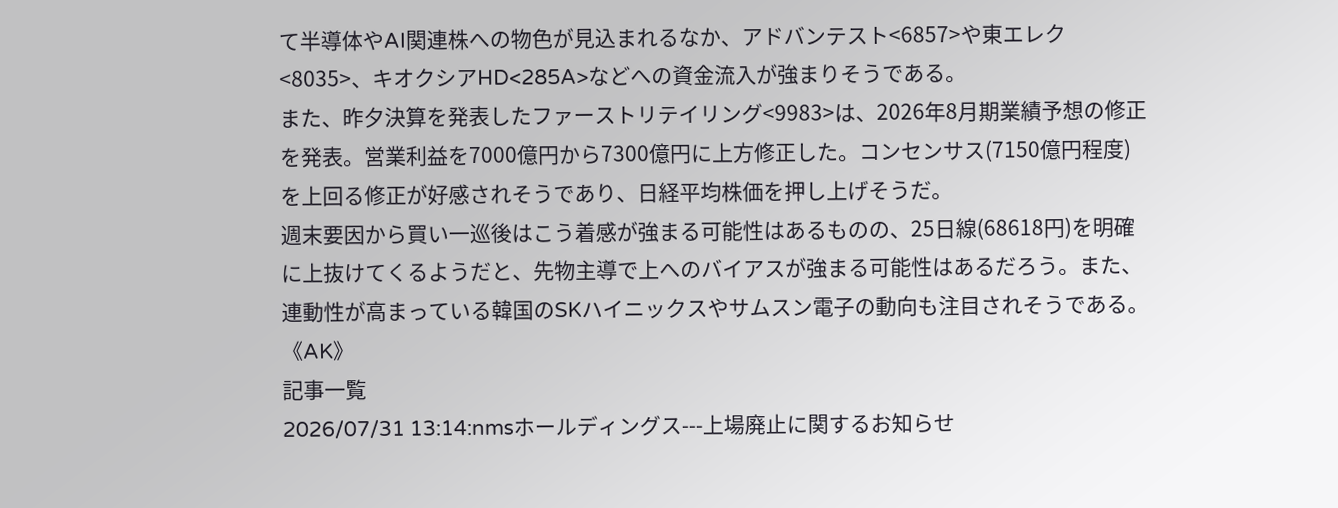て半導体やAI関連株への物色が見込まれるなか、アドバンテスト<6857>や東エレク<8035>、キオクシアHD<285A>などへの資金流入が強まりそうである。
また、昨夕決算を発表したファーストリテイリング<9983>は、2026年8月期業績予想の修正を発表。営業利益を7000億円から7300億円に上方修正した。コンセンサス(7150億円程度)を上回る修正が好感されそうであり、日経平均株価を押し上げそうだ。
週末要因から買い一巡後はこう着感が強まる可能性はあるものの、25日線(68618円)を明確に上抜けてくるようだと、先物主導で上へのバイアスが強まる可能性はあるだろう。また、連動性が高まっている韓国のSKハイニックスやサムスン電子の動向も注目されそうである。
《AK》
記事一覧
2026/07/31 13:14:nmsホールディングス---上場廃止に関するお知らせ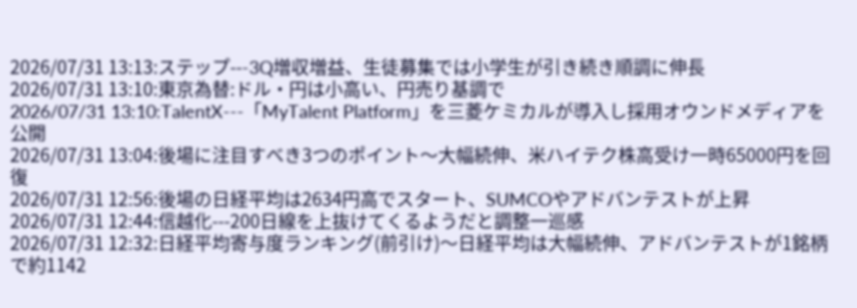2026/07/31 13:13:ステップ---3Q増収増益、生徒募集では小学生が引き続き順調に伸長
2026/07/31 13:10:東京為替:ドル・円は小高い、円売り基調で
2026/07/31 13:10:TalentX---「MyTalent Platform」を三菱ケミカルが導入し採用オウンドメディアを公開
2026/07/31 13:04:後場に注目すべき3つのポイント〜大幅続伸、米ハイテク株高受け一時65000円を回復
2026/07/31 12:56:後場の日経平均は2634円高でスタート、SUMCOやアドバンテストが上昇
2026/07/31 12:44:信越化---200日線を上抜けてくるようだと調整一巡感
2026/07/31 12:32:日経平均寄与度ランキング(前引け)〜日経平均は大幅続伸、アドバンテストが1銘柄で約1142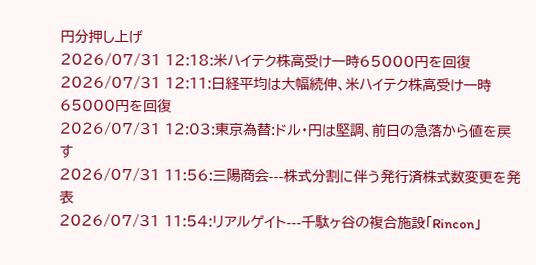円分押し上げ
2026/07/31 12:18:米ハイテク株高受け一時65000円を回復
2026/07/31 12:11:日経平均は大幅続伸、米ハイテク株高受け一時65000円を回復
2026/07/31 12:03:東京為替:ドル・円は堅調、前日の急落から値を戻す
2026/07/31 11:56:三陽商会---株式分割に伴う発行済株式数変更を発表
2026/07/31 11:54:リアルゲイト---千駄ヶ谷の複合施設「Rincon」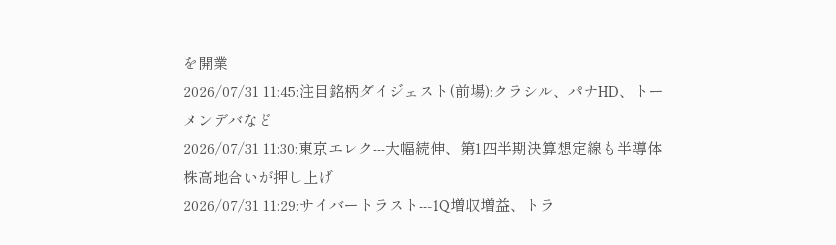を開業
2026/07/31 11:45:注目銘柄ダイジェスト(前場):クラシル、パナHD、トーメンデバなど
2026/07/31 11:30:東京エレク---大幅続伸、第1四半期決算想定線も半導体株高地合いが押し上げ
2026/07/31 11:29:サイバートラスト---1Q増収増益、トラ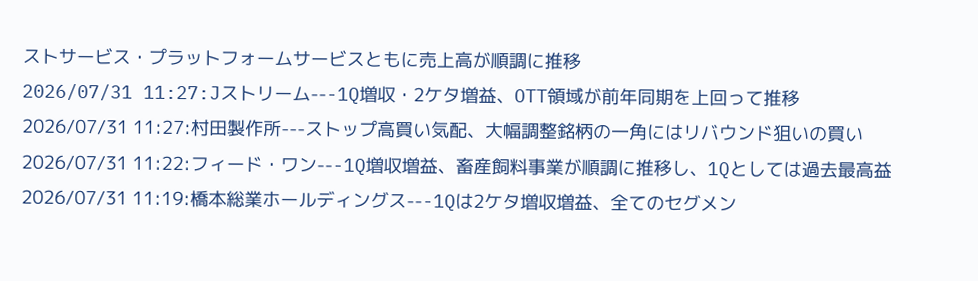ストサービス・プラットフォームサービスともに売上高が順調に推移
2026/07/31 11:27:Jストリーム---1Q増収・2ケタ増益、OTT領域が前年同期を上回って推移
2026/07/31 11:27:村田製作所---ストップ高買い気配、大幅調整銘柄の一角にはリバウンド狙いの買い
2026/07/31 11:22:フィード・ワン---1Q増収増益、畜産飼料事業が順調に推移し、1Qとしては過去最高益
2026/07/31 11:19:橋本総業ホールディングス---1Qは2ケタ増収増益、全てのセグメン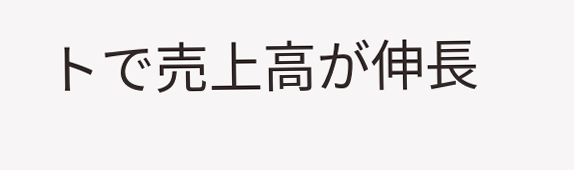トで売上高が伸長